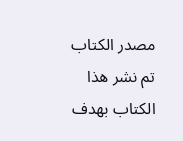مصدر الكتاب
تم نشر هذا الكتاب بهدف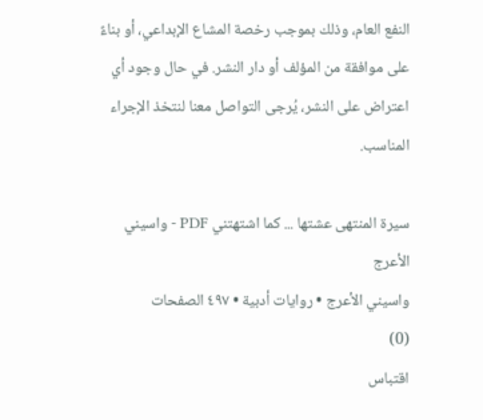النفع العام، وذلك بموجب رخصة المشاع الإبداعي، أو بناءً على موافقة من المؤلف أو دار النشر. في حال وجود أي اعتراض على النشر، يُرجى التواصل معنا لنتخذ الإجراء المناسب.

سيرة المنتهى عشتها ... كما اشتهتني PDF - واسيني الأعرج
واسيني الأعرج • روايات أدبية • ٤٩٧ الصفحات
(0)
اقتباس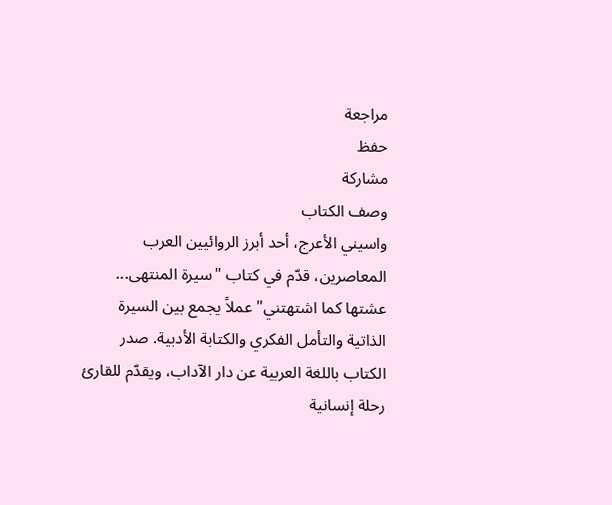مراجعة
حفظ
مشاركة
وصف الكتاب
واسيني الأعرج، أحد أبرز الروائيين العرب المعاصرين، قدّم في كتاب "سيرة المنتهى... عشتها كما اشتهتني" عملاً يجمع بين السيرة الذاتية والتأمل الفكري والكتابة الأدبية. صدر الكتاب باللغة العربية عن دار الآداب، ويقدّم للقارئ رحلة إنسانية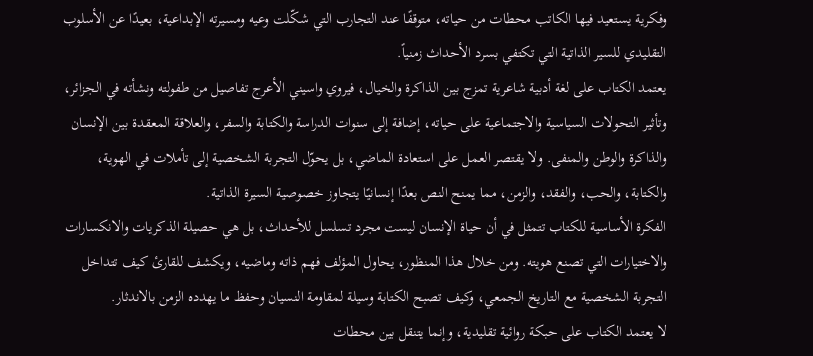وفكرية يستعيد فيها الكاتب محطات من حياته، متوقفًا عند التجارب التي شكّلت وعيه ومسيرته الإبداعية، بعيدًا عن الأسلوب التقليدي للسير الذاتية التي تكتفي بسرد الأحداث زمنياً.
يعتمد الكتاب على لغة أدبية شاعرية تمزج بين الذاكرة والخيال، فيروي واسيني الأعرج تفاصيل من طفولته ونشأته في الجزائر، وتأثير التحولات السياسية والاجتماعية على حياته، إضافة إلى سنوات الدراسة والكتابة والسفر، والعلاقة المعقدة بين الإنسان والذاكرة والوطن والمنفى. ولا يقتصر العمل على استعادة الماضي، بل يحوّل التجربة الشخصية إلى تأملات في الهوية، والكتابة، والحب، والفقد، والزمن، مما يمنح النص بعدًا إنسانيًا يتجاوز خصوصية السيرة الذاتية.
الفكرة الأساسية للكتاب تتمثل في أن حياة الإنسان ليست مجرد تسلسل للأحداث، بل هي حصيلة الذكريات والانكسارات والاختيارات التي تصنع هويته. ومن خلال هذا المنظور، يحاول المؤلف فهم ذاته وماضيه، ويكشف للقارئ كيف تتداخل التجربة الشخصية مع التاريخ الجمعي، وكيف تصبح الكتابة وسيلة لمقاومة النسيان وحفظ ما يهدده الزمن بالاندثار.
لا يعتمد الكتاب على حبكة روائية تقليدية، وإنما يتنقل بين محطات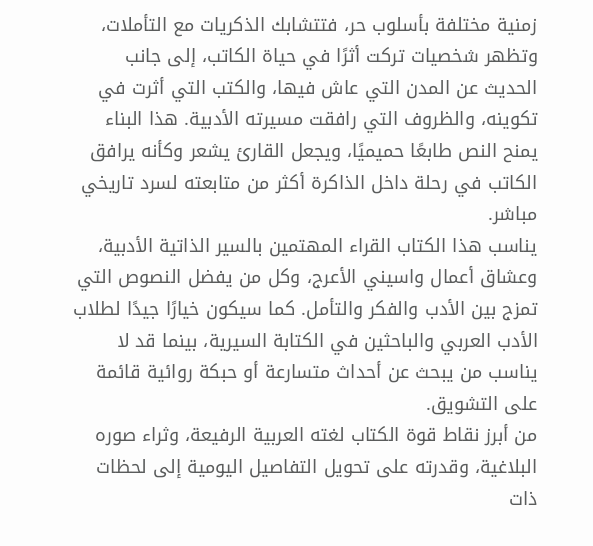زمنية مختلفة بأسلوب حر، فتتشابك الذكريات مع التأملات، وتظهر شخصيات تركت أثرًا في حياة الكاتب، إلى جانب الحديث عن المدن التي عاش فيها، والكتب التي أثرت في تكوينه، والظروف التي رافقت مسيرته الأدبية. هذا البناء يمنح النص طابعًا حميميًا، ويجعل القارئ يشعر وكأنه يرافق الكاتب في رحلة داخل الذاكرة أكثر من متابعته لسرد تاريخي مباشر.
يناسب هذا الكتاب القراء المهتمين بالسير الذاتية الأدبية، وعشاق أعمال واسيني الأعرج، وكل من يفضل النصوص التي تمزج بين الأدب والفكر والتأمل. كما سيكون خيارًا جيدًا لطلاب الأدب العربي والباحثين في الكتابة السيرية، بينما قد لا يناسب من يبحث عن أحداث متسارعة أو حبكة روائية قائمة على التشويق.
من أبرز نقاط قوة الكتاب لغته العربية الرفيعة، وثراء صوره البلاغية، وقدرته على تحويل التفاصيل اليومية إلى لحظات ذات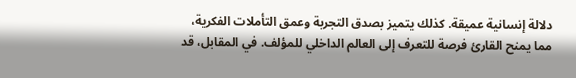دلالة إنسانية عميقة. كذلك يتميز بصدق التجربة وعمق التأملات الفكرية، مما يمنح القارئ فرصة للتعرف إلى العالم الداخلي للمؤلف. في المقابل، قد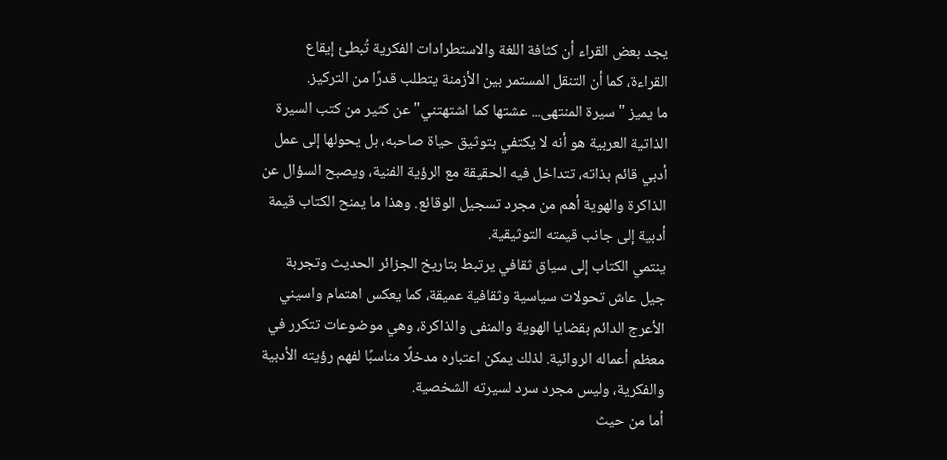يجد بعض القراء أن كثافة اللغة والاستطرادات الفكرية تُبطئ إيقاع القراءة، كما أن التنقل المستمر بين الأزمنة يتطلب قدرًا من التركيز.
ما يميز "سيرة المنتهى... عشتها كما اشتهتني" عن كثير من كتب السيرة الذاتية العربية هو أنه لا يكتفي بتوثيق حياة صاحبه، بل يحولها إلى عمل أدبي قائم بذاته، تتداخل فيه الحقيقة مع الرؤية الفنية، ويصبح السؤال عن الذاكرة والهوية أهم من مجرد تسجيل الوقائع. وهذا ما يمنح الكتاب قيمة أدبية إلى جانب قيمته التوثيقية.
ينتمي الكتاب إلى سياق ثقافي يرتبط بتاريخ الجزائر الحديث وتجربة جيل عاش تحولات سياسية وثقافية عميقة، كما يعكس اهتمام واسيني الأعرج الدائم بقضايا الهوية والمنفى والذاكرة، وهي موضوعات تتكرر في معظم أعماله الروائية. لذلك يمكن اعتباره مدخلًا مناسبًا لفهم رؤيته الأدبية والفكرية، وليس مجرد سرد لسيرته الشخصية.
أما من حيث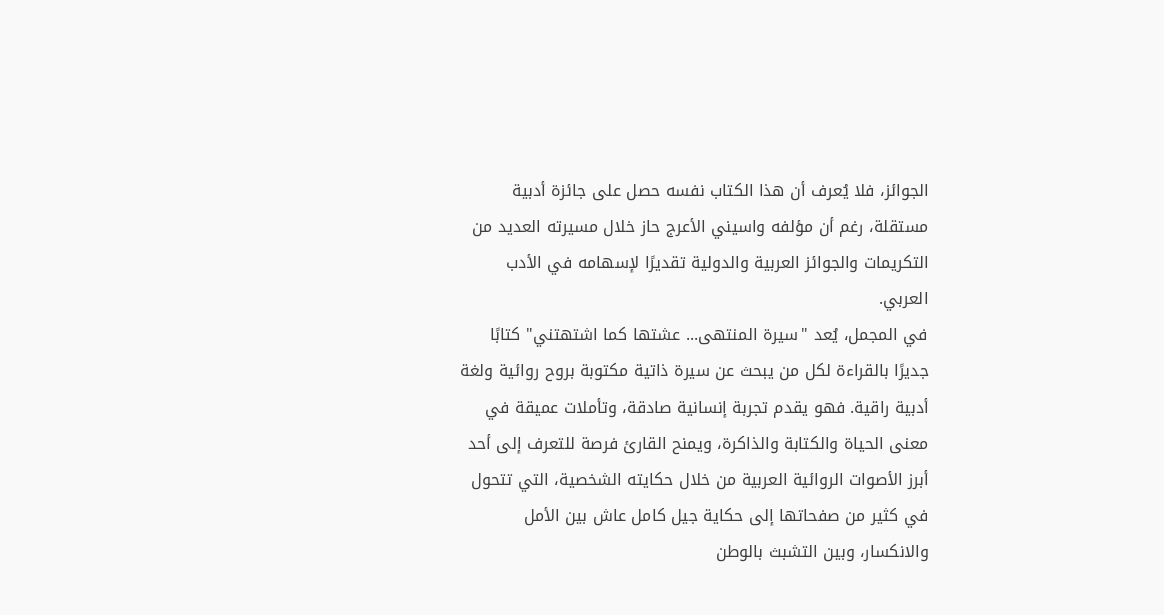الجوائز، فلا يُعرف أن هذا الكتاب نفسه حصل على جائزة أدبية مستقلة، رغم أن مؤلفه واسيني الأعرج حاز خلال مسيرته العديد من التكريمات والجوائز العربية والدولية تقديرًا لإسهامه في الأدب العربي.
في المجمل، يُعد "سيرة المنتهى... عشتها كما اشتهتني" كتابًا جديرًا بالقراءة لكل من يبحث عن سيرة ذاتية مكتوبة بروح روائية ولغة أدبية راقية. فهو يقدم تجربة إنسانية صادقة، وتأملات عميقة في معنى الحياة والكتابة والذاكرة، ويمنح القارئ فرصة للتعرف إلى أحد أبرز الأصوات الروائية العربية من خلال حكايته الشخصية، التي تتحول في كثير من صفحاتها إلى حكاية جيل كامل عاش بين الأمل والانكسار، وبين التشبث بالوطن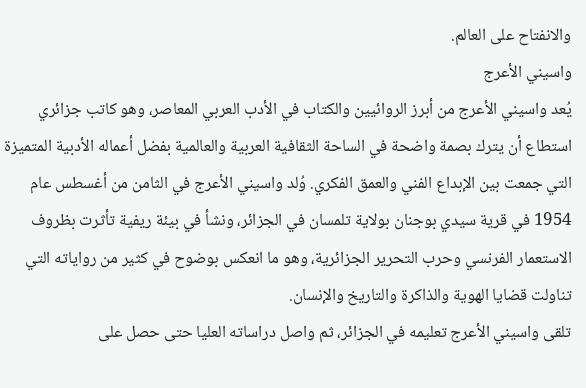والانفتاح على العالم.
واسيني الأعرج
يُعد واسيني الأعرج من أبرز الروائيين والكتاب في الأدب العربي المعاصر، وهو كاتب جزائري استطاع أن يترك بصمة واضحة في الساحة الثقافية العربية والعالمية بفضل أعماله الأدبية المتميزة التي جمعت بين الإبداع الفني والعمق الفكري. وُلد واسيني الأعرج في الثامن من أغسطس عام 1954 في قرية سيدي بوجنان بولاية تلمسان في الجزائر، ونشأ في بيئة ريفية تأثرت بظروف الاستعمار الفرنسي وحرب التحرير الجزائرية، وهو ما انعكس بوضوح في كثير من رواياته التي تناولت قضايا الهوية والذاكرة والتاريخ والإنسان.
تلقى واسيني الأعرج تعليمه في الجزائر، ثم واصل دراساته العليا حتى حصل على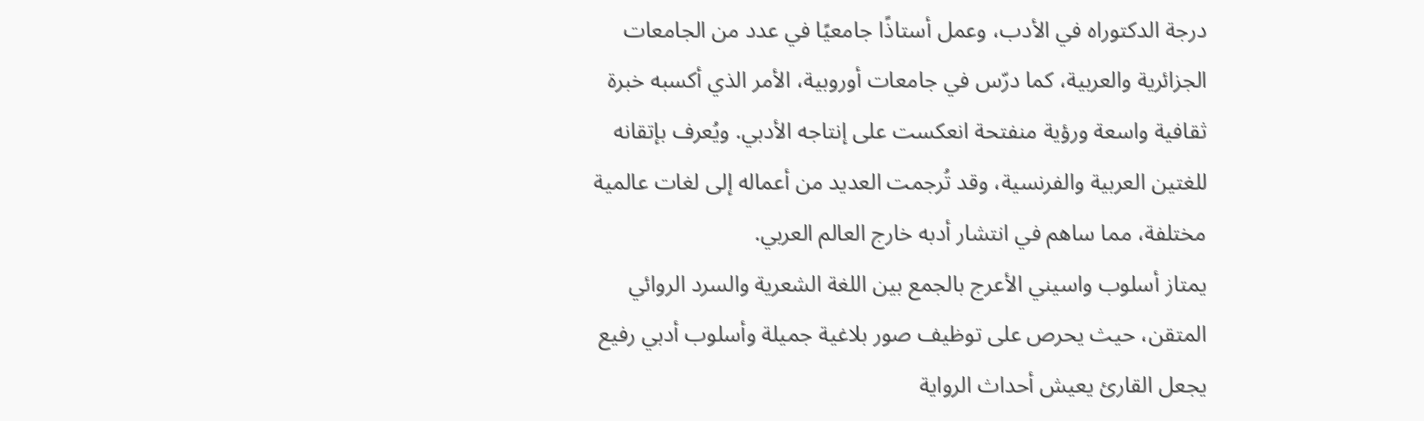درجة الدكتوراه في الأدب، وعمل أستاذًا جامعيًا في عدد من الجامعات الجزائرية والعربية، كما درّس في جامعات أوروبية، الأمر الذي أكسبه خبرة ثقافية واسعة ورؤية منفتحة انعكست على إنتاجه الأدبي. ويُعرف بإتقانه للغتين العربية والفرنسية، وقد تُرجمت العديد من أعماله إلى لغات عالمية مختلفة، مما ساهم في انتشار أدبه خارج العالم العربي.
يمتاز أسلوب واسيني الأعرج بالجمع بين اللغة الشعرية والسرد الروائي المتقن، حيث يحرص على توظيف صور بلاغية جميلة وأسلوب أدبي رفيع يجعل القارئ يعيش أحداث الرواية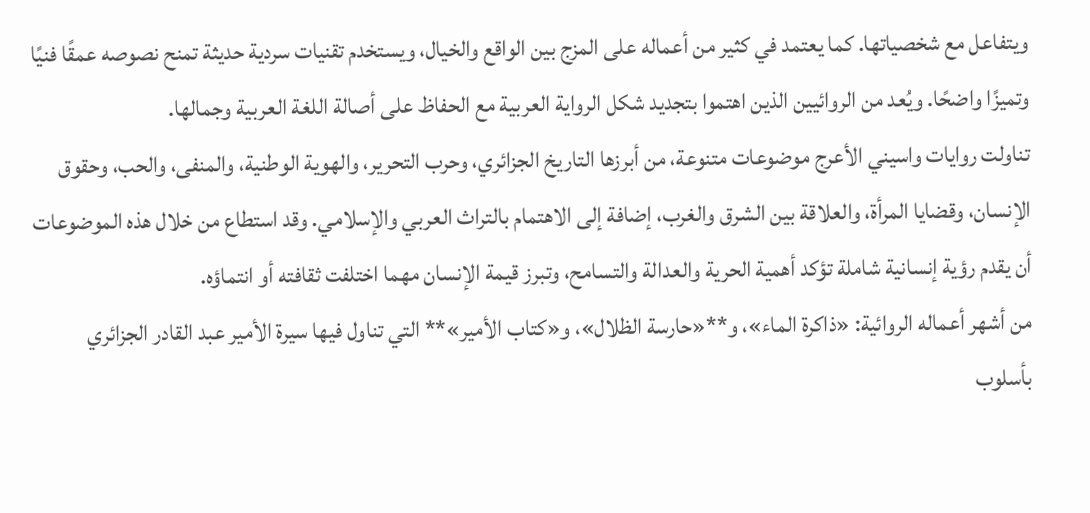ويتفاعل مع شخصياتها. كما يعتمد في كثير من أعماله على المزج بين الواقع والخيال، ويستخدم تقنيات سردية حديثة تمنح نصوصه عمقًا فنيًا وتميزًا واضحًا. ويُعد من الروائيين الذين اهتموا بتجديد شكل الرواية العربية مع الحفاظ على أصالة اللغة العربية وجمالها.
تناولت روايات واسيني الأعرج موضوعات متنوعة، من أبرزها التاريخ الجزائري، وحرب التحرير، والهوية الوطنية، والمنفى، والحب، وحقوق الإنسان، وقضايا المرأة، والعلاقة بين الشرق والغرب، إضافة إلى الاهتمام بالتراث العربي والإسلامي. وقد استطاع من خلال هذه الموضوعات أن يقدم رؤية إنسانية شاملة تؤكد أهمية الحرية والعدالة والتسامح، وتبرز قيمة الإنسان مهما اختلفت ثقافته أو انتماؤه.
من أشهر أعماله الروائية: «ذاكرة الماء»، و**«حارسة الظلال»، و«كتاب الأمير»** التي تناول فيها سيرة الأمير عبد القادر الجزائري بأسلوب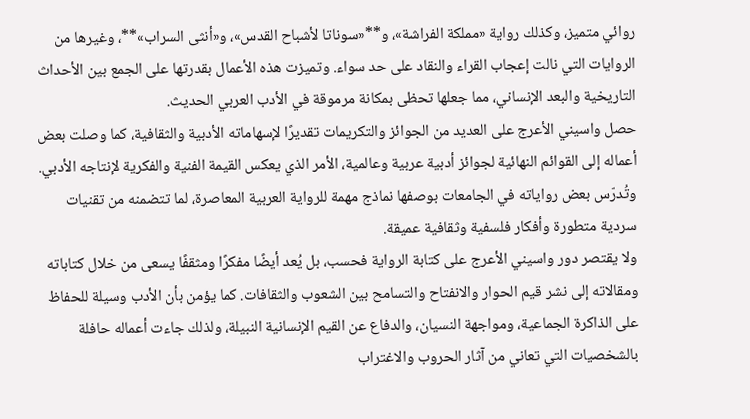روائي متميز، وكذلك رواية «مملكة الفراشة»، و**«سوناتا لأشباح القدس»، و«أنثى السراب»**، وغيرها من الروايات التي نالت إعجاب القراء والنقاد على حد سواء. وتميزت هذه الأعمال بقدرتها على الجمع بين الأحداث التاريخية والبعد الإنساني، مما جعلها تحظى بمكانة مرموقة في الأدب العربي الحديث.
حصل واسيني الأعرج على العديد من الجوائز والتكريمات تقديرًا لإسهاماته الأدبية والثقافية، كما وصلت بعض أعماله إلى القوائم النهائية لجوائز أدبية عربية وعالمية، الأمر الذي يعكس القيمة الفنية والفكرية لإنتاجه الأدبي. وتُدرّس بعض رواياته في الجامعات بوصفها نماذج مهمة للرواية العربية المعاصرة، لما تتضمنه من تقنيات سردية متطورة وأفكار فلسفية وثقافية عميقة.
ولا يقتصر دور واسيني الأعرج على كتابة الرواية فحسب، بل يُعد أيضًا مفكرًا ومثقفًا يسعى من خلال كتاباته ومقالاته إلى نشر قيم الحوار والانفتاح والتسامح بين الشعوب والثقافات. كما يؤمن بأن الأدب وسيلة للحفاظ على الذاكرة الجماعية، ومواجهة النسيان، والدفاع عن القيم الإنسانية النبيلة، ولذلك جاءت أعماله حافلة بالشخصيات التي تعاني من آثار الحروب والاغتراب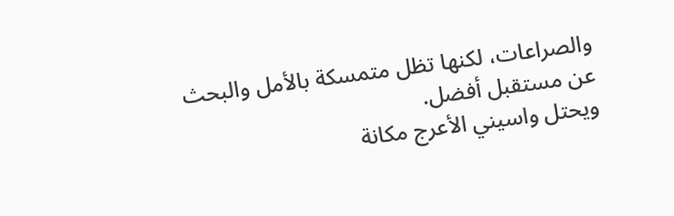والصراعات، لكنها تظل متمسكة بالأمل والبحث عن مستقبل أفضل.
ويحتل واسيني الأعرج مكانة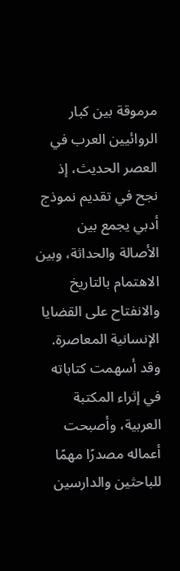مرموقة بين كبار الروائيين العرب في العصر الحديث، إذ نجح في تقديم نموذج أدبي يجمع بين الأصالة والحداثة، وبين الاهتمام بالتاريخ والانفتاح على القضايا الإنسانية المعاصرة. وقد أسهمت كتاباته في إثراء المكتبة العربية، وأصبحت أعماله مصدرًا مهمًا للباحثين والدارسين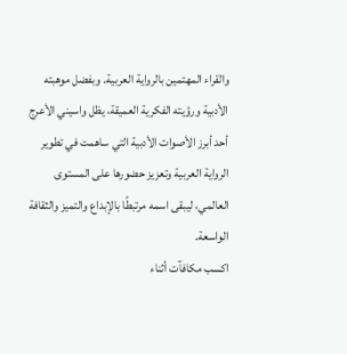والقراء المهتمين بالرواية العربية. وبفضل موهبته الأدبية ورؤيته الفكرية العميقة، يظل واسيني الأعرج أحد أبرز الأصوات الأدبية التي ساهمت في تطوير الرواية العربية وتعزيز حضورها على المستوى العالمي، ليبقى اسمه مرتبطًا بالإبداع والتميز والثقافة الواسعة.
اكسب مكافآت أثناء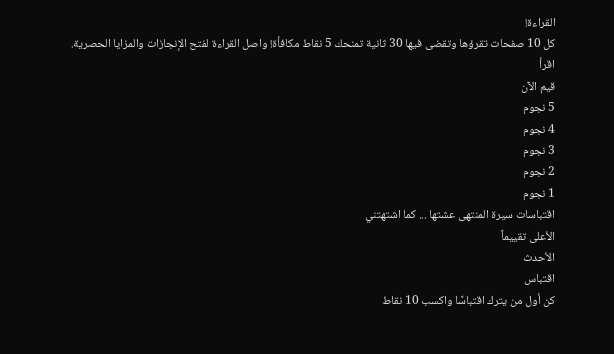القراءة!
كل 10 صفحات تقرؤها وتقضى فيها 30 ثانية تمنحك 5 نقاط مكافأة! واصل القراءة لفتح الإنجازات والمزايا الحصرية.
اقرأ
قيم الآن
5 نجوم
4 نجوم
3 نجوم
2 نجوم
1 نجوم
اقتباسات سيرة المنتهى عشتها ... كما اشتهتني
الأعلى تقييماً
الأحدث
اقتباس
كن أول من يترك اقتباسًا واكسب 10 نقاط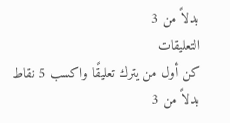بدلاً من 3
التعليقات
كن أول من يترك تعليقًا واكسب 5 نقاط
بدلاً من 3